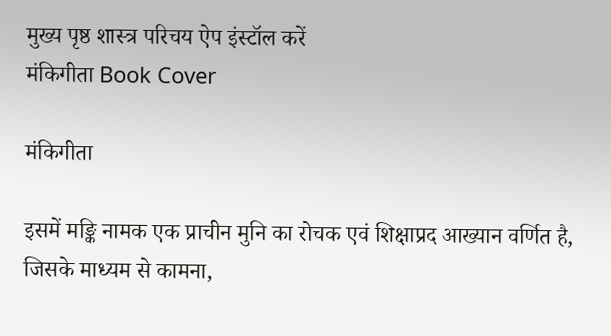मुख्य पृष्ठ शास्त्र परिचय ऐप इंस्टॉल करें
मंकिगीता Book Cover

मंकिगीता

इसमें मङ्कि नामक एक प्राचीन मुनि का रोचक एवं शिक्षाप्रद आख्यान वर्णित है, जिसके माध्यम से कामना,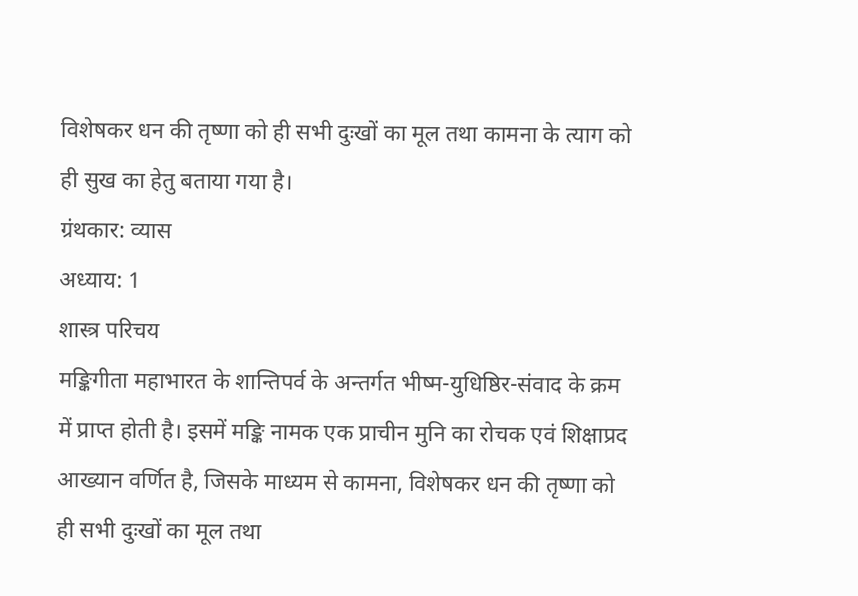विशेषकर धन की तृष्णा को ही सभी दुःखों का मूल तथा कामना के त्याग को ही सुख का हेतु बताया गया है।
ग्रंथकार: व्यास
अध्याय: 1
शास्त्र परिचय
मङ्किगीता महाभारत के शान्तिपर्व के अन्तर्गत भीष्म-युधिष्ठिर-संवाद के क्रम में प्राप्त होती है। इसमें मङ्कि नामक एक प्राचीन मुनि का रोचक एवं शिक्षाप्रद आख्यान वर्णित है, जिसके माध्यम से कामना, विशेषकर धन की तृष्णा को ही सभी दुःखों का मूल तथा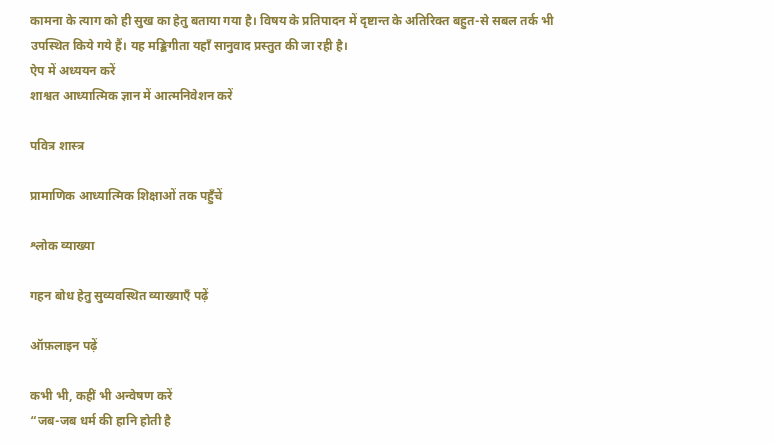कामना के त्याग को ही सुख का हेतु बताया गया है। विषय के प्रतिपादन में दृष्टान्त के अतिरिक्त बहुत-से सबल तर्क भी उपस्थित किये गये हैं। यह मङ्किगीता यहाँ सानुवाद प्रस्तुत की जा रही है।
ऐप में अध्ययन करें
शाश्वत आध्यात्मिक ज्ञान में आत्मनिवेशन करें

पवित्र शास्त्र

प्रामाणिक आध्यात्मिक शिक्षाओं तक पहुँचें

श्लोक व्याख्या

गहन बोध हेतु सुव्यवस्थित व्याख्याएँ पढ़ें

ऑफ़लाइन पढ़ें

कभी भी, कहीं भी अन्वेषण करें
“जब-जब धर्म की हानि होती है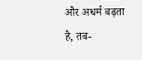और अधर्म बढ़ता है, तब-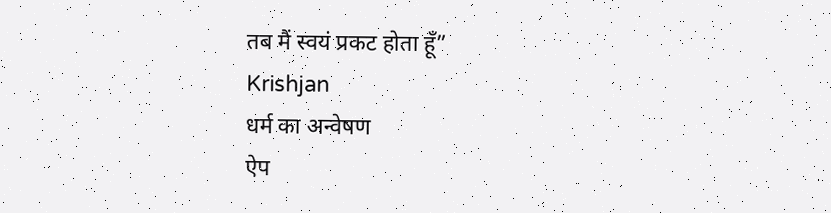तब मैं स्वयं प्रकट होता हूँ”
Krishjan
धर्म का अन्वेषण
ऐप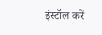इंस्टॉल करें